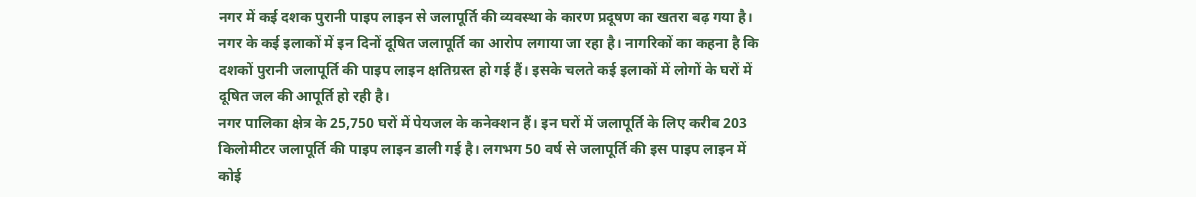नगर में कई दशक पुरानी पाइप लाइन से जलापूर्ति की व्यवस्था के कारण प्रदूषण का खतरा बढ़ गया है। नगर के कई इलाकों में इन दिनों दूषित जलापूर्ति का आरोप लगाया जा रहा है। नागरिकों का कहना है कि दशकों पुरानी जलापूर्ति की पाइप लाइन क्षतिग्रस्त हो गई हैं। इसके चलते कई इलाकों में लोगों के घरों में दूषित जल की आपूर्ति हो रही है।
नगर पालिका क्षेत्र के 25,750 घरों में पेयजल के कनेक्शन हैं। इन घरों में जलापूर्ति के लिए करीब 203 किलोमीटर जलापूर्ति की पाइप लाइन डाली गई है। लगभग 50 वर्ष से जलापूर्ति की इस पाइप लाइन में कोई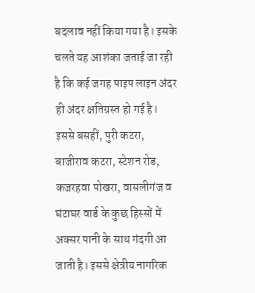बदलाव नहीं किया गया है। इसके चलते यह आशंका जताई जा रही है कि कई जगह पाइप लाइन अंदर ही अंदर क्षतिग्रस्त हो गई है। इससे बसहीं, पुरी कटरा, बाजीराव कटरा, स्टेशन रोड, कजरहवा पोखरा, वासलीगंज व घंटाघर वार्ड के कुछ हिस्सों में अक्सर पानी के साथ गंदगी आ जाती है। इससे क्षेत्रीय नागरिक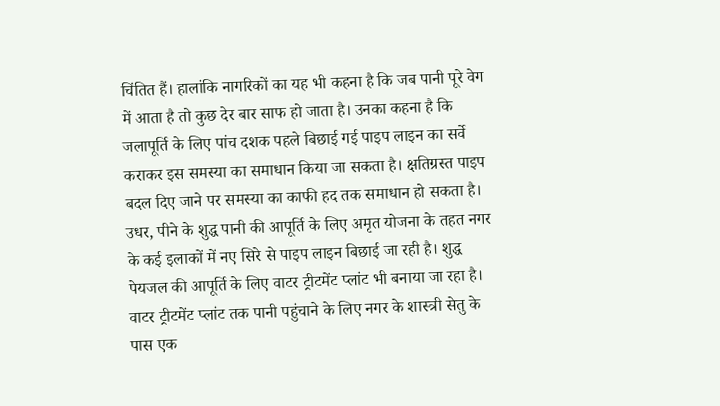चिंतित हैं। हालांकि नागरिकों का यह भी कहना है कि जब पानी पूरे वेग में आता है तो कुछ देर बार साफ हो जाता है। उनका कहना है कि जलापूर्ति के लिए पांच दशक पहले बिछाई गई पाइप लाइन का सर्वे कराकर इस समस्या का समाधान किया जा सकता है। क्षतिग्रस्त पाइप बदल दिए जाने पर समस्या का काफी हद तक समाधान हो सकता है।
उधर, पीने के शुद्ध पानी की आपूर्ति के लिए अमृत योजना के तहत नगर के कई इलाकों में नए सिरे से पाइप लाइन बिछाई जा रही है। शुद्ध पेयजल की आपूर्ति के लिए वाटर ट्रीटमेंट प्लांट भी बनाया जा रहा है। वाटर ट्रीटमेंट प्लांट तक पानी पहुंचाने के लिए नगर के शास्त्री सेतु के पास एक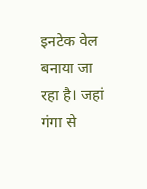इनटेक वेल बनाया जा रहा है। जहां गंगा से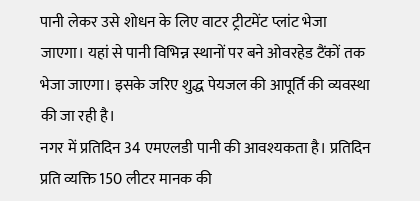पानी लेकर उसे शोधन के लिए वाटर ट्रीटमेंट प्लांट भेजा जाएगा। यहां से पानी विभिन्न स्थानों पर बने ओवरहेड टैंकों तक भेजा जाएगा। इसके जरिए शुद्ध पेयजल की आपूर्ति की व्यवस्था की जा रही है।
नगर में प्रतिदिन 34 एमएलडी पानी की आवश्यकता है। प्रतिदिन प्रति व्यक्ति 150 लीटर मानक की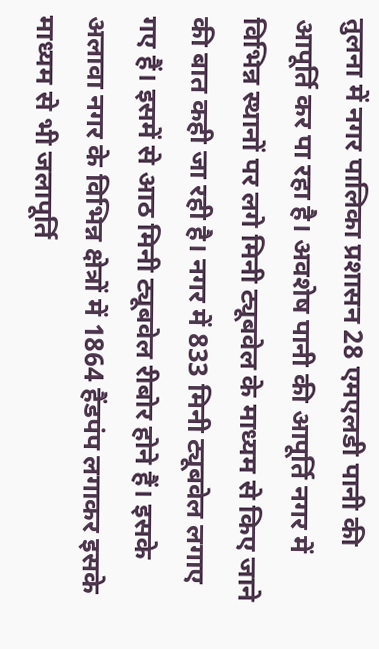तुलना में नगर पालिका प्रशासन 28 एमएलडी पानी की आपूर्ति कर पा रहा है। अवशेष पानी की आपूर्ति नगर में विभिन्न स्थानों पर लगे मिनी ट्यूबवेल के माध्यम से किए जाने की बात कही जा रही है। नगर में 833 मिनी ट्यूबवेल लगाए गए हैं। इसमें से आठ मिनी ट्यूबवेल रीबोर होने हैं। इसके अलावा नगर के विभिन्न क्षेत्रों में 1864 हैंडपंप लगाकर इसके माध्यम से भी जलापूर्ति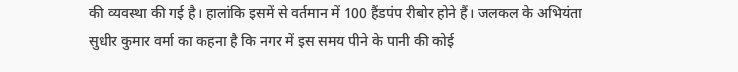की व्यवस्था की गई है। हालांकि इसमें से वर्तमान में 100 हैंडपंप रीबोर होने हैं। जलकल के अभियंता सुधीर कुमार वर्मा का कहना है कि नगर में इस समय पीने के पानी की कोई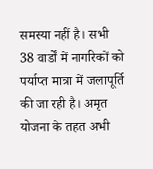समस्या नहीं है। सभी 38 वार्डों में नागरिकों को पर्याप्त मात्रा में जलापूर्ति की जा रही है। अमृत योजना के तहत अभी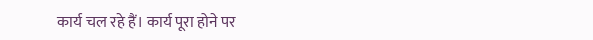कार्य चल रहे हैं। कार्य पूरा होने पर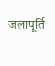जलापूर्ति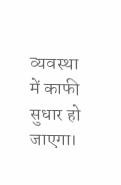व्यवस्था में काफी सुधार हो जाएगा।